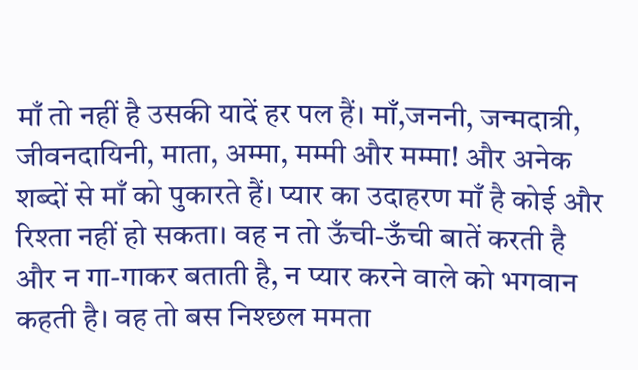माँ तो नहीं है उसकी यादें हर पल हैं। माँ,जननी, जन्मदात्री, जीवनदायिनी, माता, अम्मा, मम्मी और मम्मा! और अनेक शब्दों से माँ को पुकारते हैं। प्यार का उदाहरण माँ है कोई और रिश्ता नहीं हो सकता। वह न तो ऊँची-ऊँची बातें करती है और न गा-गाकर बताती है, न प्यार करने वाले को भगवान कहती है। वह तो बस निश्छल ममता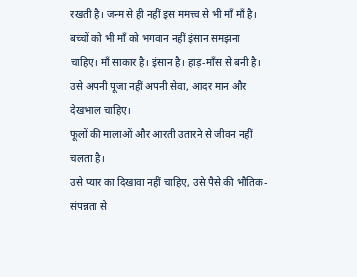रखती है। जन्म से ही नहीं इस ममत्त्व से भी माँ माँ है।
बच्चों को भी माँ को भगवान नहीं इंसान समझना चाहिए। माँ साकार है। इंसान है। हाड़-माँस से बनी है। उसे अपनी पूजा नहीं अपनी सेवा, आदर मान और देखभाल चाहिए।
फूलों की मालाओं और आरती उतारने से जीवन नहीं चलता है।
उसे प्यार का दिखावा नहीं चाहिए, उसे पैसे की भौतिक-संपन्नता से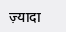ज़्यादा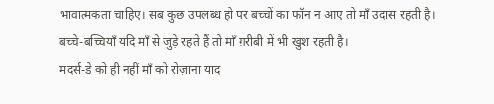भावात्मकता चाहिए। सब कुछ उपलब्ध हो पर बच्चों का फॉन न आए तो माँ उदास रहती है। बच्चे-बच्चियाँ यदि माँ से जुड़े रहते हैं तो माँ ग़रीबी में भी खुश रहती है।
मदर्स-डे को ही नहीं माँ को रोज़ाना याद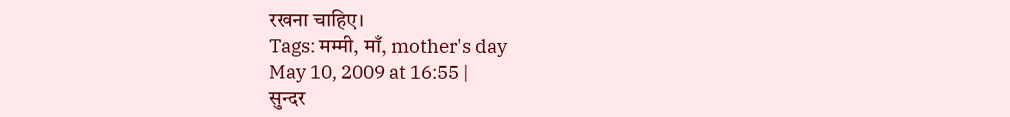रखना चाहिए।
Tags: मम्मी, माँ, mother's day
May 10, 2009 at 16:55 |
सुन्दर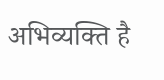अभिव्यक्ति है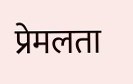प्रेमलता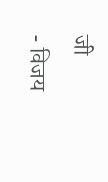जी
- विजय